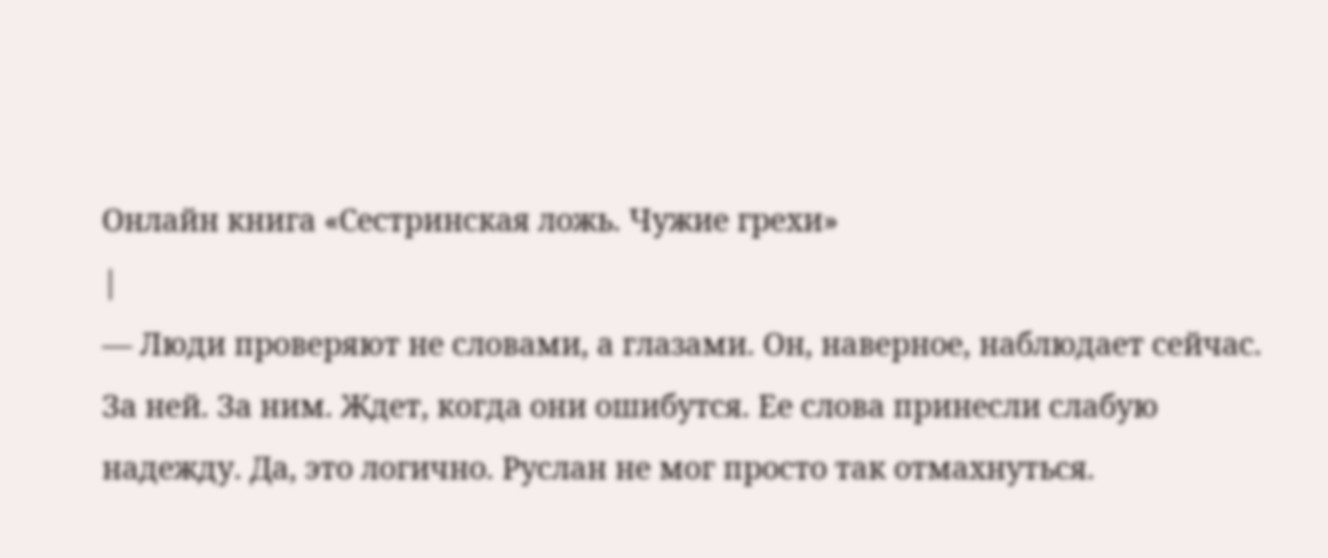Онлайн книга «Сестринская ложь. Чужие грехи»
|
— Люди проверяют не словами, а глазами. Он, наверное, наблюдает сейчас. За ней. За ним. Ждет, когда они ошибутся. Ее слова принесли слабую надежду. Да, это логично. Руслан не мог просто так отмахнуться.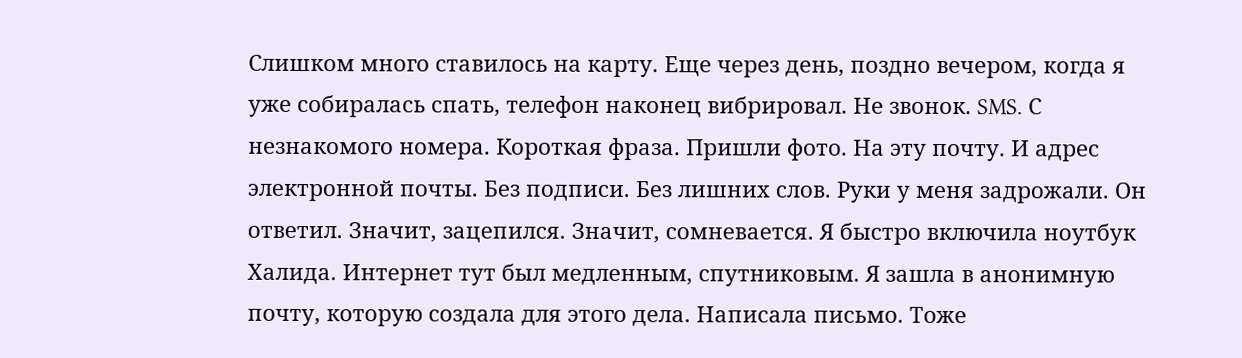Слишком много ставилось на карту. Еще через день, поздно вечером, когда я уже собиралась спать, телефон наконец вибрировал. Не звонок. SMS. С незнакомого номера. Короткая фраза. Пришли фото. На эту почту. И адрес электронной почты. Без подписи. Без лишних слов. Руки у меня задрожали. Он ответил. Значит, зацепился. Значит, сомневается. Я быстро включила ноутбук Халида. Интернет тут был медленным, спутниковым. Я зашла в анонимную почту, которую создала для этого дела. Написала письмо. Тоже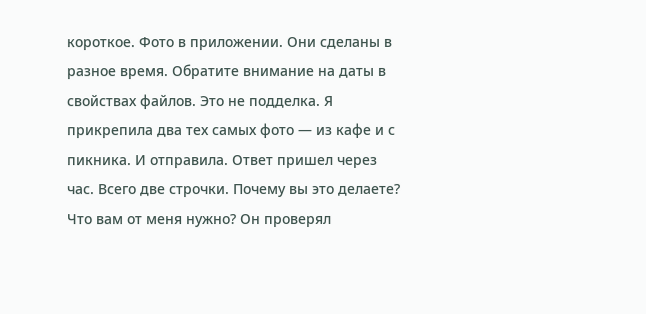короткое. Фото в приложении. Они сделаны в разное время. Обратите внимание на даты в свойствах файлов. Это не подделка. Я прикрепила два тех самых фото — из кафе и с пикника. И отправила. Ответ пришел через час. Всего две строчки. Почему вы это делаете? Что вам от меня нужно? Он проверял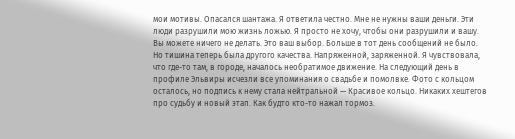мои мотивы. Опасался шантажа. Я ответила честно. Мне не нужны ваши деньги. Эти люди разрушили мою жизнь ложью. Я просто не хочу, чтобы они разрушили и вашу. Вы можете ничего не делать. Это ваш выбор. Больше в тот день сообщений не было. Но тишина теперь была другого качества. Напряженной, заряженной. Я чувствовала, что где-то там, в городе, началось необратимое движение. На следующий день в профиле Эльвиры исчезли все упоминания о свадьбе и помолвке. Фото с кольцом осталось, но подпись к нему стала нейтральной — Красивое кольцо. Никаких хештегов про судьбу и новый этап. Как будто кто-то нажал тормоз.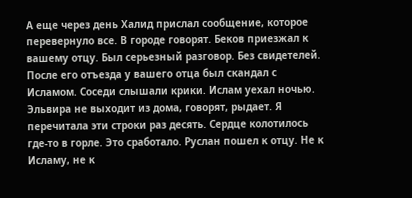А еще через день Халид прислал сообщение, которое перевернуло все. В городе говорят. Беков приезжал к вашему отцу. Был серьезный разговор. Без свидетелей. После его отъезда у вашего отца был скандал с Исламом. Соседи слышали крики. Ислам уехал ночью. Эльвира не выходит из дома, говорят, рыдает. Я перечитала эти строки раз десять. Сердце колотилось где-то в горле. Это сработало. Руслан пошел к отцу. Не к Исламу, не к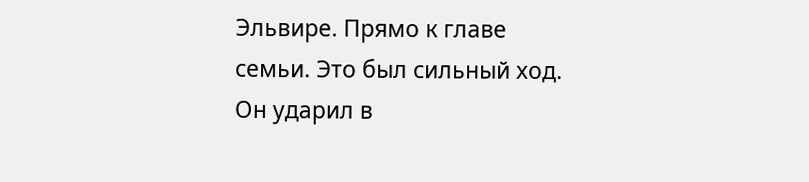Эльвире. Прямо к главе семьи. Это был сильный ход. Он ударил в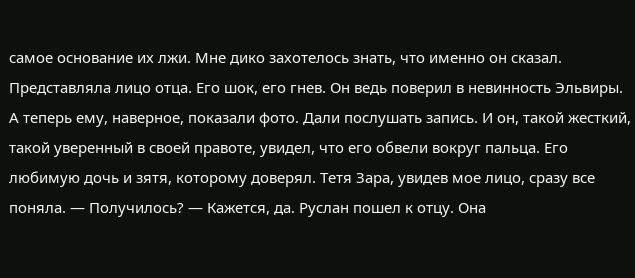самое основание их лжи. Мне дико захотелось знать, что именно он сказал. Представляла лицо отца. Его шок, его гнев. Он ведь поверил в невинность Эльвиры. А теперь ему, наверное, показали фото. Дали послушать запись. И он, такой жесткий, такой уверенный в своей правоте, увидел, что его обвели вокруг пальца. Его любимую дочь и зятя, которому доверял. Тетя Зара, увидев мое лицо, сразу все поняла. — Получилось? — Кажется, да. Руслан пошел к отцу. Она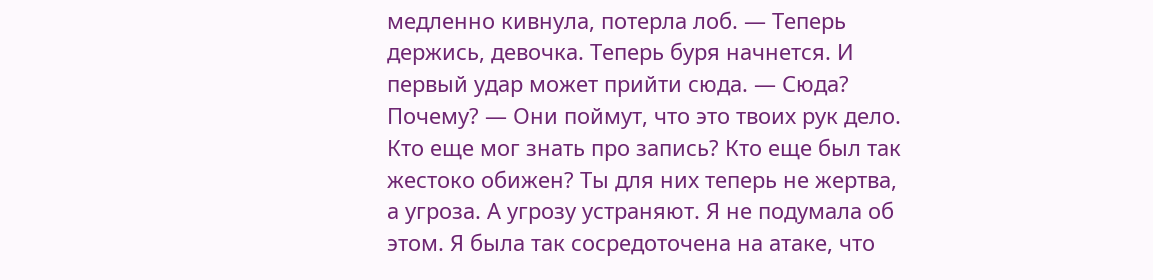медленно кивнула, потерла лоб. — Теперь держись, девочка. Теперь буря начнется. И первый удар может прийти сюда. — Сюда? Почему? — Они поймут, что это твоих рук дело. Кто еще мог знать про запись? Кто еще был так жестоко обижен? Ты для них теперь не жертва, а угроза. А угрозу устраняют. Я не подумала об этом. Я была так сосредоточена на атаке, что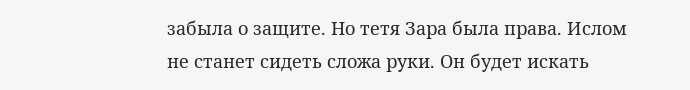забыла о защите. Но тетя Зара была права. Ислом не станет сидеть сложа руки. Он будет искать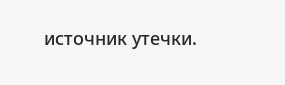источник утечки.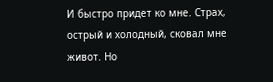И быстро придет ко мне. Страх, острый и холодный, сковал мне живот. Но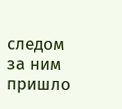следом за ним пришло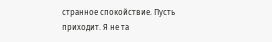странное спокойствие. Пусть приходит. Я не та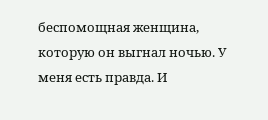беспомощная женщина, которую он выгнал ночью. У меня есть правда. И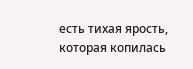есть тихая ярость, которая копилась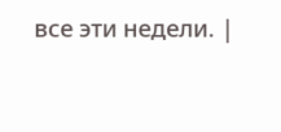все эти недели. |